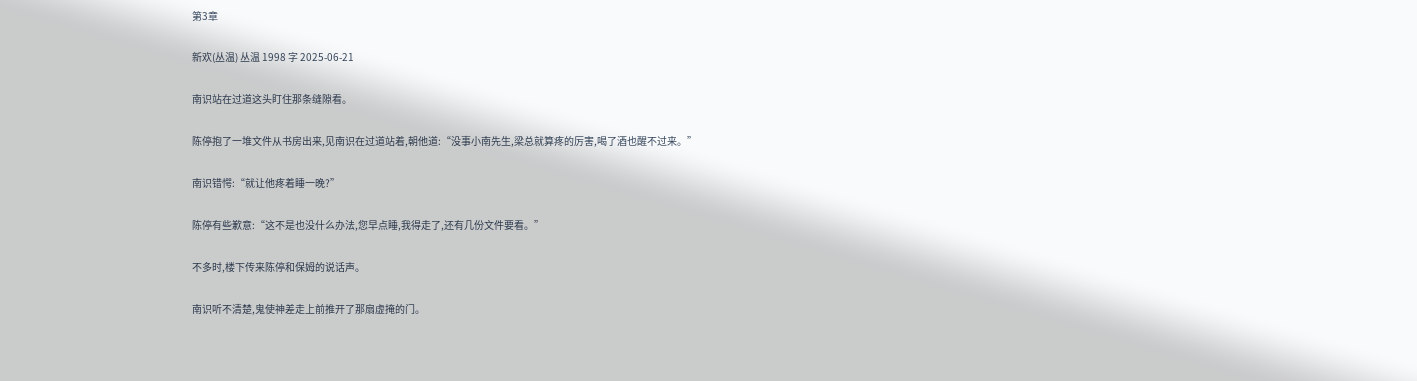第3章

新欢(丛温) 丛温 1998 字 2025-06-21

南识站在过道这头盯住那条缝隙看。

陈停抱了一堆文件从书房出来,见南识在过道站着,朝他道:“没事小南先生,梁总就算疼的厉害,喝了酒也醒不过来。”

南识错愕:“就让他疼着睡一晚?”

陈停有些歉意:“这不是也没什么办法,您早点睡,我得走了,还有几份文件要看。”

不多时,楼下传来陈停和保姆的说话声。

南识听不清楚,鬼使神差走上前推开了那扇虚掩的门。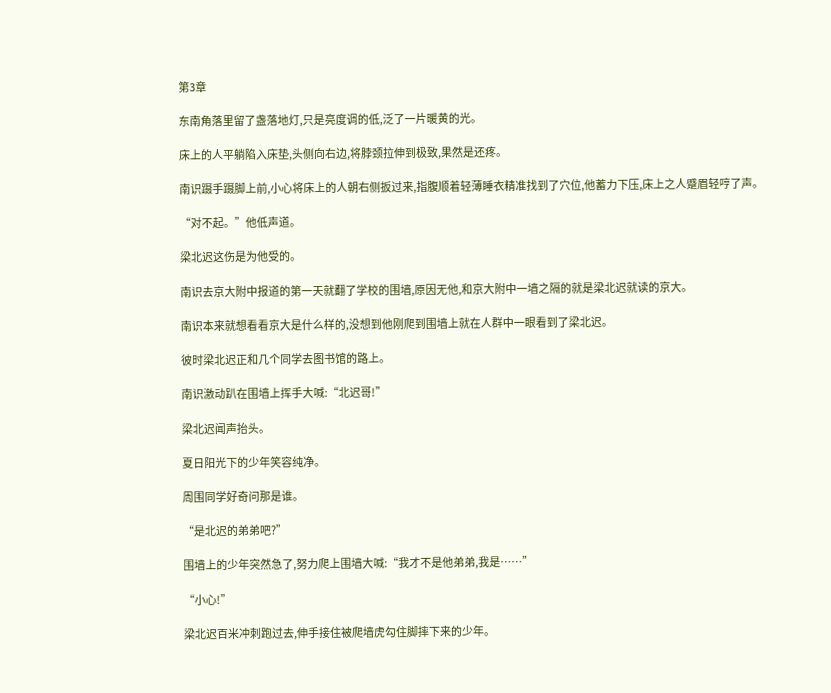第3章

东南角落里留了盏落地灯,只是亮度调的低,泛了一片暖黄的光。

床上的人平躺陷入床垫,头侧向右边,将脖颈拉伸到极致,果然是还疼。

南识蹑手蹑脚上前,小心将床上的人朝右侧扳过来,指腹顺着轻薄睡衣精准找到了穴位,他蓄力下压,床上之人蹙眉轻哼了声。

“对不起。”他低声道。

梁北迟这伤是为他受的。

南识去京大附中报道的第一天就翻了学校的围墙,原因无他,和京大附中一墙之隔的就是梁北迟就读的京大。

南识本来就想看看京大是什么样的,没想到他刚爬到围墙上就在人群中一眼看到了梁北迟。

彼时梁北迟正和几个同学去图书馆的路上。

南识激动趴在围墙上挥手大喊:“北迟哥!”

梁北迟闻声抬头。

夏日阳光下的少年笑容纯净。

周围同学好奇问那是谁。

“是北迟的弟弟吧?”

围墙上的少年突然急了,努力爬上围墙大喊:“我才不是他弟弟,我是……”

“小心!”

梁北迟百米冲刺跑过去,伸手接住被爬墙虎勾住脚摔下来的少年。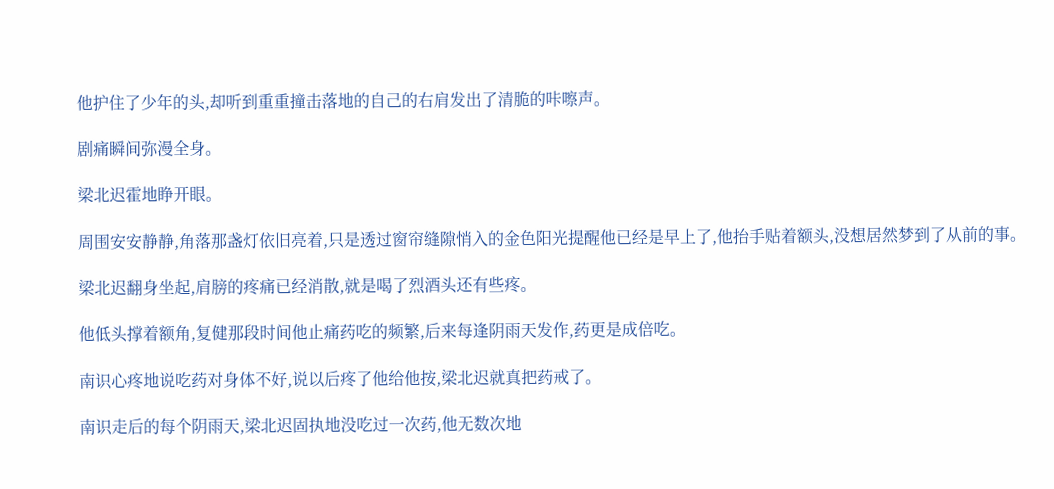他护住了少年的头,却听到重重撞击落地的自己的右肩发出了清脆的咔嚓声。

剧痛瞬间弥漫全身。

梁北迟霍地睁开眼。

周围安安静静,角落那盏灯依旧亮着,只是透过窗帘缝隙悄入的金色阳光提醒他已经是早上了,他抬手贴着额头,没想居然梦到了从前的事。

梁北迟翻身坐起,肩膀的疼痛已经消散,就是喝了烈酒头还有些疼。

他低头撑着额角,复健那段时间他止痛药吃的频繁,后来每逢阴雨天发作,药更是成倍吃。

南识心疼地说吃药对身体不好,说以后疼了他给他按,梁北迟就真把药戒了。

南识走后的每个阴雨天,梁北迟固执地没吃过一次药,他无数次地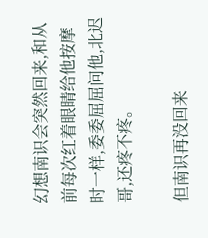幻想南识会突然回来,和从前每次红着眼睛给他按摩时一样,委委屈屈问他,北迟哥,还疼不疼。

但南识再没回来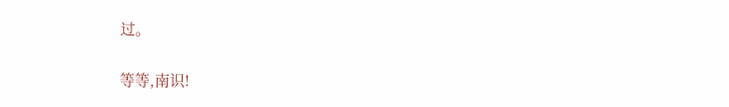过。

等等,南识!